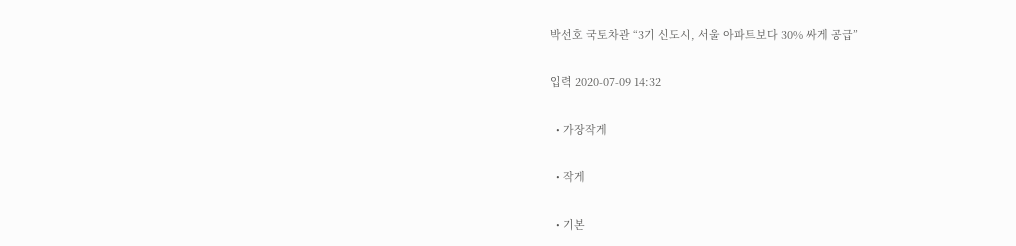박선호 국토차관 “3기 신도시, 서울 아파트보다 30% 싸게 공급”

입력 2020-07-09 14:32

  • 가장작게

  • 작게

  • 기본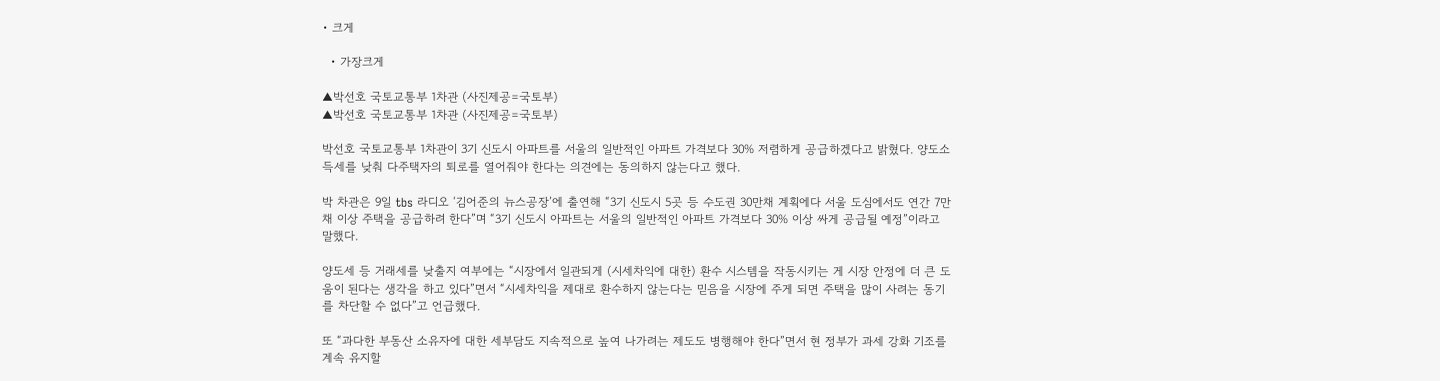• 크게

  • 가장크게

▲박선호 국토교통부 1차관 (사진제공=국토부)
▲박선호 국토교통부 1차관 (사진제공=국토부)

박선호 국토교통부 1차관이 3기 신도시 아파트를 서울의 일반적인 아파트 가격보다 30% 저렴하게 공급하겠다고 밝혔다. 양도소득세를 낮춰 다주택자의 퇴로를 열어줘야 한다는 의견에는 동의하지 않는다고 했다.

박 차관은 9일 tbs 라디오 ‘김어준의 뉴스공장’에 출연해 “3기 신도시 5곳 등 수도권 30만채 계획에다 서울 도심에서도 연간 7만채 이상 주택을 공급하려 한다”며 “3기 신도시 아파트는 서울의 일반적인 아파트 가격보다 30% 이상 싸게 공급될 예정”이라고 말했다.

양도세 등 거래세를 낮출지 여부에는 “시장에서 일관되게 (시세차익에 대한) 환수 시스템을 작동시키는 게 시장 안정에 더 큰 도움이 된다는 생각을 하고 있다”면서 “시세차익을 제대로 환수하지 않는다는 믿음을 시장에 주게 되면 주택을 많이 사려는 동기를 차단할 수 없다”고 언급했다.

또 “과다한 부동산 소유자에 대한 세부담도 지속적으로 높여 나가려는 제도도 병행해야 한다”면서 현 정부가 과세 강화 기조를 계속 유지할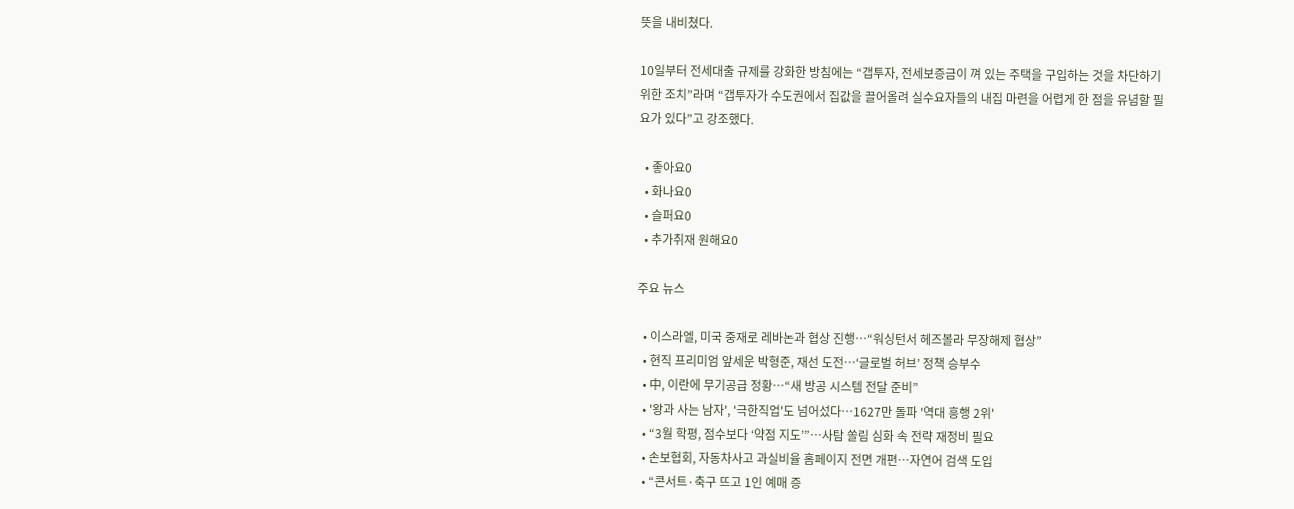뜻을 내비쳤다.

10일부터 전세대출 규제를 강화한 방침에는 “갭투자, 전세보증금이 껴 있는 주택을 구입하는 것을 차단하기 위한 조치”라며 “갭투자가 수도권에서 집값을 끌어올려 실수요자들의 내집 마련을 어렵게 한 점을 유념할 필요가 있다”고 강조했다.

  • 좋아요0
  • 화나요0
  • 슬퍼요0
  • 추가취재 원해요0

주요 뉴스

  • 이스라엘, 미국 중재로 레바논과 협상 진행…“워싱턴서 헤즈볼라 무장해제 협상”
  • 현직 프리미엄 앞세운 박형준, 재선 도전…‘글로벌 허브’ 정책 승부수
  • 中, 이란에 무기공급 정황…“새 방공 시스템 전달 준비”
  • '왕과 사는 남자', '극한직업'도 넘어섰다⋯1627만 돌파 '역대 흥행 2위'
  • “3월 학평, 점수보다 ‘약점 지도’”…사탐 쏠림 심화 속 전략 재정비 필요
  • 손보협회, 자동차사고 과실비율 홈페이지 전면 개편⋯자연어 검색 도입
  • “콘서트·축구 뜨고 1인 예매 증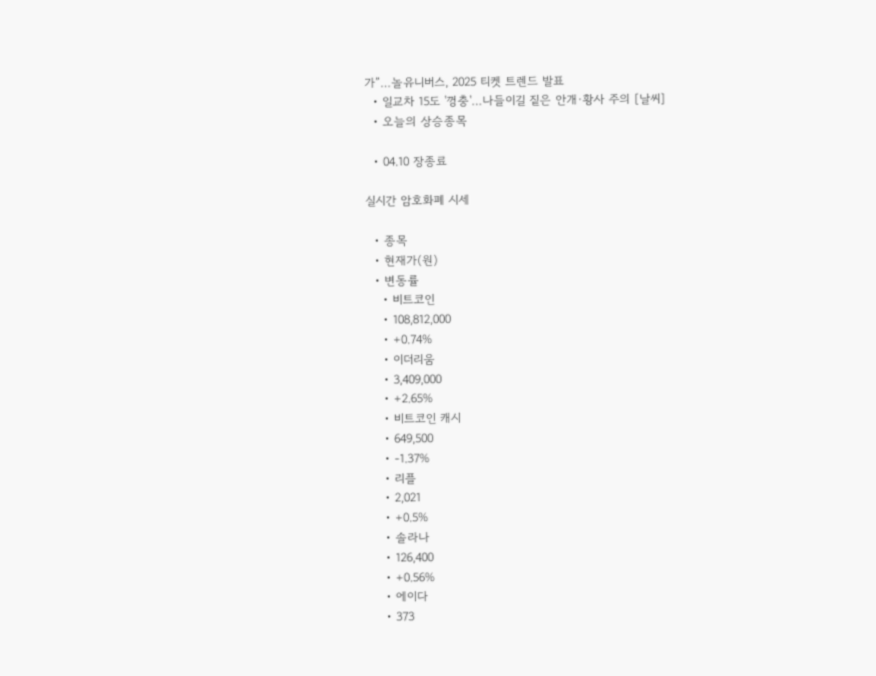가”…놀유니버스, 2025 티켓 트렌드 발표
  • 일교차 15도 '껑충'…나들이길 짙은 안개·황사 주의 [날씨]
  • 오늘의 상승종목

  • 04.10 장종료

실시간 암호화폐 시세

  • 종목
  • 현재가(원)
  • 변동률
    • 비트코인
    • 108,812,000
    • +0.74%
    • 이더리움
    • 3,409,000
    • +2.65%
    • 비트코인 캐시
    • 649,500
    • -1.37%
    • 리플
    • 2,021
    • +0.5%
    • 솔라나
    • 126,400
    • +0.56%
    • 에이다
    • 373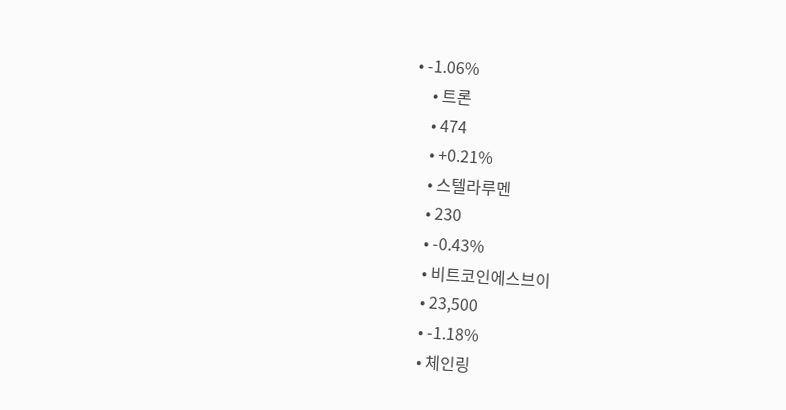• -1.06%
    • 트론
    • 474
    • +0.21%
    • 스텔라루멘
    • 230
    • -0.43%
    • 비트코인에스브이
    • 23,500
    • -1.18%
    • 체인링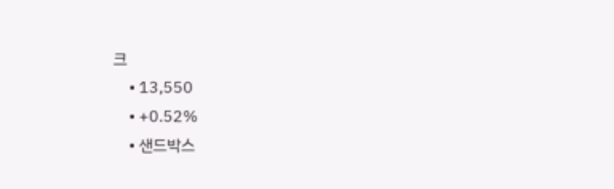크
    • 13,550
    • +0.52%
    • 샌드박스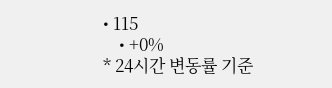• 115
    • +0%
* 24시간 변동률 기준